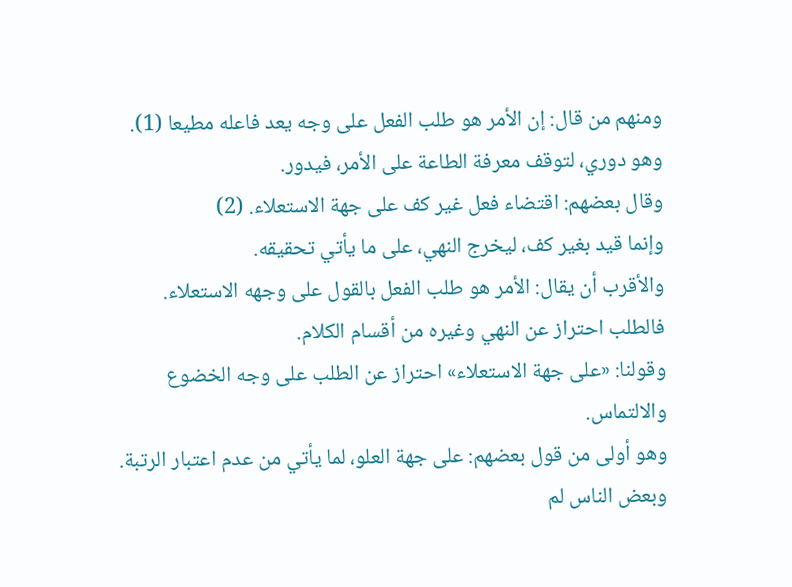ومنهم من قال: إن الأمر هو طلب الفعل على وجه يعد فاعله مطيعا (1).
وهو دوري، لتوقف معرفة الطاعة على الأمر، فيدور.
وقال بعضهم: اقتضاء فعل غير كف على جهة الاستعلاء. (2)
وإنما قيد بغير كف، ليخرج النهي، على ما يأتي تحقيقه.
والأقرب أن يقال: الأمر هو طلب الفعل بالقول على وجهه الاستعلاء.
فالطلب احتراز عن النهي وغيره من أقسام الكلام.
وقولنا: «على جهة الاستعلاء» احتراز عن الطلب على وجه الخضوع والالتماس.
وهو أولى من قول بعضهم: على جهة العلو، لما يأتي من عدم اعتبار الرتبة.
وبعض الناس لم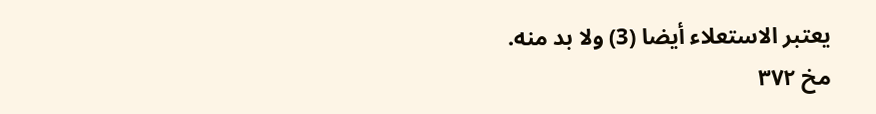يعتبر الاستعلاء أيضا (3) ولا بد منه.
مخ ۳۷۲